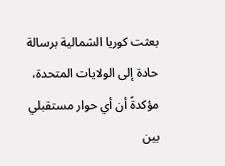بعثت كوريا الشمالية برسالة حادة إلى الولايات المتحدة، مؤكدةً أن أي حوار مستقبلي بين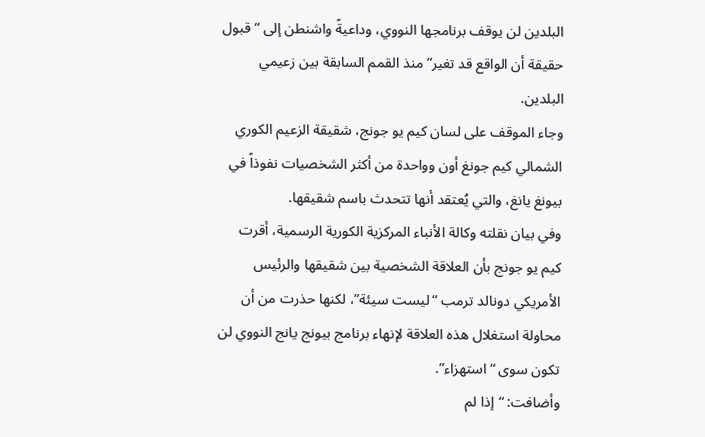البلدين لن يوقف برنامجها النووي، وداعيةً واشنطن إلى “قبول حقيقة أن الواقع قد تغير” منذ القمم السابقة بين زعيمي البلدين.
وجاء الموقف على لسان كيم يو جونج، شقيقة الزعيم الكوري الشمالي كيم جونغ أون وواحدة من أكثر الشخصيات نفوذاً في بيونغ يانغ، والتي يُعتقد أنها تتحدث باسم شقيقها.
وفي بيان نقلته وكالة الأنباء المركزية الكورية الرسمية، أقرت كيم يو جونج بأن العلاقة الشخصية بين شقيقها والرئيس الأمريكي دونالد ترمب “ليست سيئة”، لكنها حذرت من أن محاولة استغلال هذه العلاقة لإنهاء برنامج بيونج يانج النووي لن تكون سوى “استهزاء”.
وأضافت: “إذا لم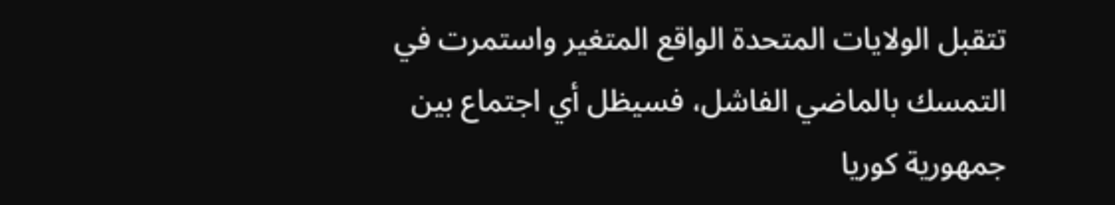تتقبل الولايات المتحدة الواقع المتغير واستمرت في التمسك بالماضي الفاشل، فسيظل أي اجتماع بين جمهورية كوريا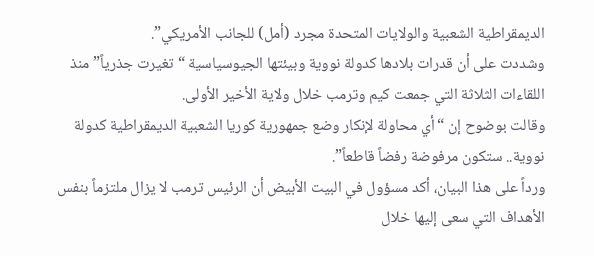الديمقراطية الشعبية والولايات المتحدة مجرد (أمل) للجانب الأمريكي”.
وشددت على أن قدرات بلادها كدولة نووية وبيئتها الجيوسياسية “تغيرت جذرياً” منذ اللقاءات الثلاثة التي جمعت كيم وترمب خلال ولاية الأخير الأولى.
وقالت بوضوح إن “أي محاولة لإنكار وضع جمهورية كوريا الشعبية الديمقراطية كدولة نووية.. ستكون مرفوضة رفضاً قاطعاً”.
ورداً على هذا البيان، أكد مسؤول في البيت الأبيض أن الرئيس ترمب لا يزال ملتزماً بنفس الأهداف التي سعى إليها خلال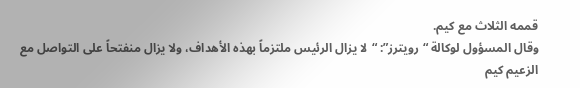قممه الثلاث مع كيم.
وقال المسؤول لوكالة “رويترز”: “لا يزال الرئيس ملتزماً بهذه الأهداف، ولا يزال منفتحاً على التواصل مع الزعيم كيم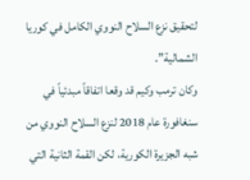لتحقيق نزع السلاح النووي الكامل في كوريا الشمالية”.
وكان ترمب وكيم قد وقعا اتفاقاً مبدئياً في سنغافورة عام 2018 لنزع السلاح النووي من شبه الجزيرة الكورية، لكن القمة الثانية التي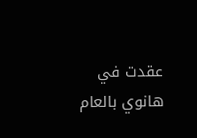عقدت في هانوي بالعام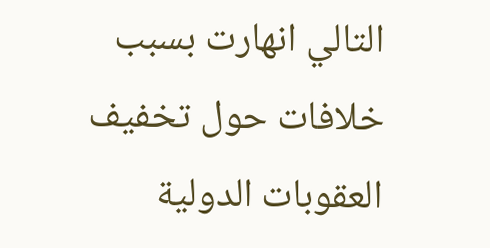التالي انهارت بسبب خلافات حول تخفيف العقوبات الدولية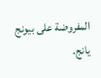المفروضة على بيونج يانج.